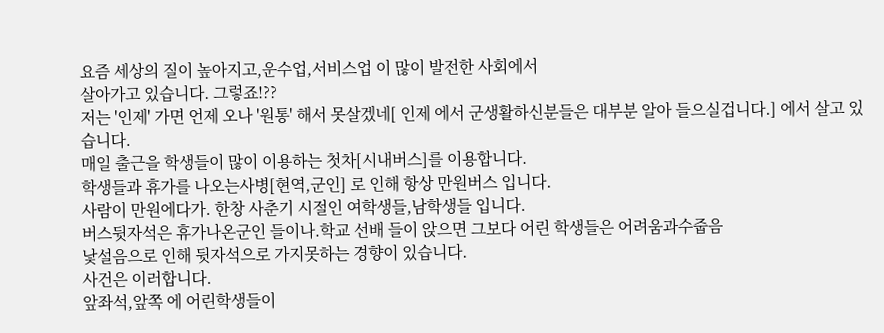요즘 세상의 질이 높아지고,운수업,서비스업 이 많이 발전한 사회에서
살아가고 있습니다. 그렇죠!??
저는 '인제' 가면 언제 오나 '원통' 해서 못살겠네[ 인제 에서 군생활하신분들은 대부분 알아 들으실겁니다.] 에서 살고 있습니다.
매일 출근을 학생들이 많이 이용하는 첫차[시내버스]를 이용합니다.
학생들과 휴가를 나오는사병[현역,군인] 로 인해 항상 만원버스 입니다.
사람이 만원에다가. 한창 사춘기 시절인 여학생들,남학생들 입니다.
버스뒷자석은 휴가나온군인 들이나.학교 선배 들이 앉으면 그보다 어린 학생들은 어려움과수줍음
낯설음으로 인해 뒷자석으로 가지못하는 경향이 있습니다.
사건은 이러합니다.
앞좌석,앞쪽 에 어린학생들이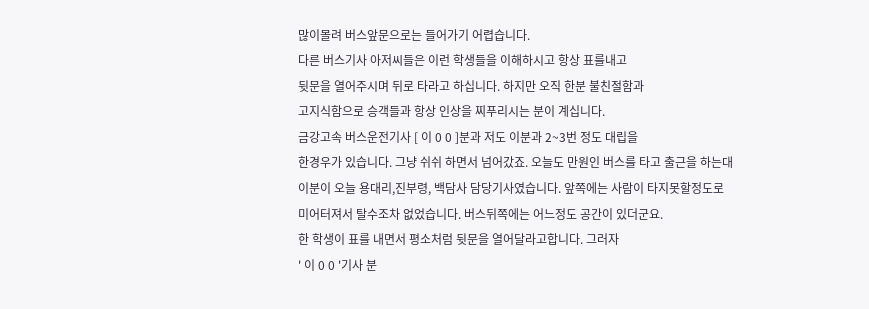많이몰려 버스앞문으로는 들어가기 어렵습니다.
다른 버스기사 아저씨들은 이런 학생들을 이해하시고 항상 표를내고
뒷문을 열어주시며 뒤로 타라고 하십니다. 하지만 오직 한분 불친절함과
고지식함으로 승객들과 항상 인상을 찌푸리시는 분이 계십니다.
금강고속 버스운전기사 [ 이 0 0 ]분과 저도 이분과 2~3번 정도 대립을
한경우가 있습니다. 그냥 쉬쉬 하면서 넘어갔죠. 오늘도 만원인 버스를 타고 출근을 하는대
이분이 오늘 용대리,진부령, 백담사 담당기사였습니다. 앞쪽에는 사람이 타지못할정도로
미어터져서 탈수조차 없었습니다. 버스뒤쪽에는 어느정도 공간이 있더군요.
한 학생이 표를 내면서 평소처럼 뒷문을 열어달라고합니다. 그러자
' 이 0 0 '기사 분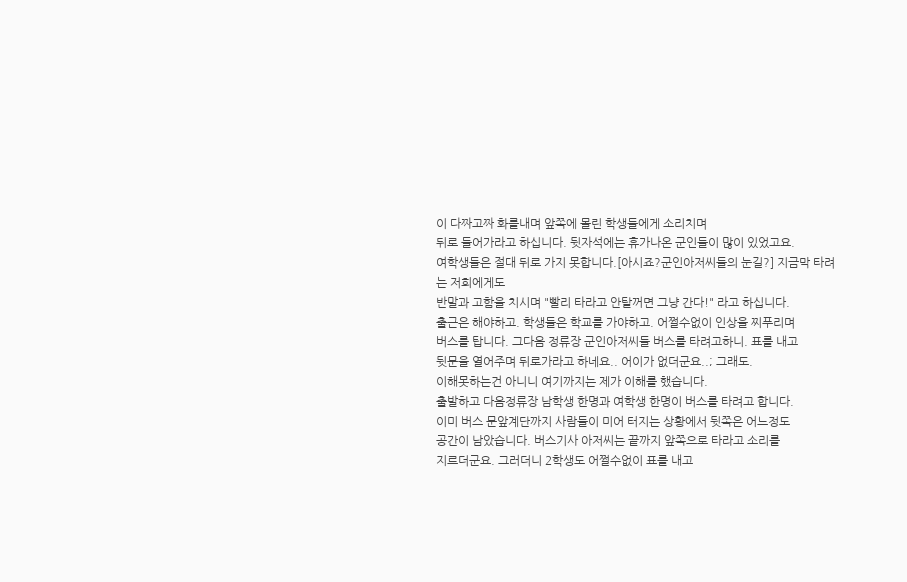이 다짜고짜 화를내며 앞쪽에 몰린 학생들에게 소리치며
뒤로 들어가라고 하십니다. 뒷자석에는 휴가나온 군인들이 많이 있었고요.
여학생들은 절대 뒤로 가지 못합니다.[아시죠?군인아저씨들의 눈길?] 지금막 타려는 저희에게도
반말과 고함을 치시며 "빨리 타라고 안탈꺼면 그냥 간다!" 라고 하십니다.
출근은 해야하고. 학생들은 학교를 가야하고. 어쩔수없이 인상을 찌푸리며
버스를 탑니다. 그다음 정류장 군인아저씨들 버스를 타려고하니. 표를 내고
뒷문을 열어주며 뒤로가라고 하네요.. 어이가 없더군요..; 그래도.
이해못하는건 아니니 여기까지는 제가 이해를 했습니다.
출발하고 다음정류장 남학생 한명과 여학생 한명이 버스를 타려고 합니다.
이미 버스 문앞계단까지 사람들이 미어 터지는 상황에서 뒷쪽은 어느정도
공간이 남았습니다. 버스기사 아저씨는 끝까지 앞쪽으로 타라고 소리를
지르더군요. 그러더니 2학생도 어쩔수없이 표를 내고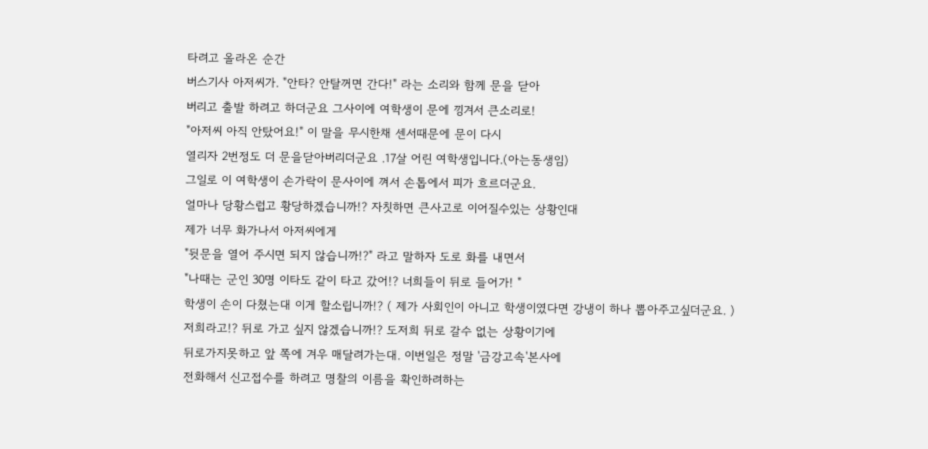타려고 올라온 순간
버스기사 아저씨가. "안타? 안탈꺼면 간다!" 라는 소리와 함께 문을 닫아
버리고 출발 하려고 하더군요 그사이에 여학생이 문에 낑겨서 큰소리로!
"아저씨 아직 안탔어요!" 이 말을 무시한채 센서때문에 문이 다시
열리자 2번정도 더 문을닫아버리더군요 .17살 어린 여학생입니다.(아는동생임)
그일로 이 여학생이 손가락이 문사이에 껴서 손톱에서 피가 흐르더군요.
얼마나 당황스럽고 황당하겠습니까!? 자칫하면 큰사고로 이어질수있는 상황인대
제가 너무 화가나서 아저씨에게
"뒷문을 열어 주시면 되지 않습니까!?" 라고 말하자 도로 화를 내면서
"나때는 군인 30명 이타도 같이 타고 갔어!? 너희들이 뒤로 들어가! "
학생이 손이 다쳤는대 이게 할소립니까!? ( 제가 사회인이 아니고 학생이였다면 강냉이 하나 뽑아주고싶더군요. )
저희라고!? 뒤로 가고 싶지 않겠습니까!? 도저희 뒤로 갈수 없는 상황이기에
뒤로가지못하고 앞 쪽에 겨우 매달려가는대. 이번일은 정말 '금강고속'본사에
전화해서 신고접수를 하려고 명찰의 이름을 확인하려하는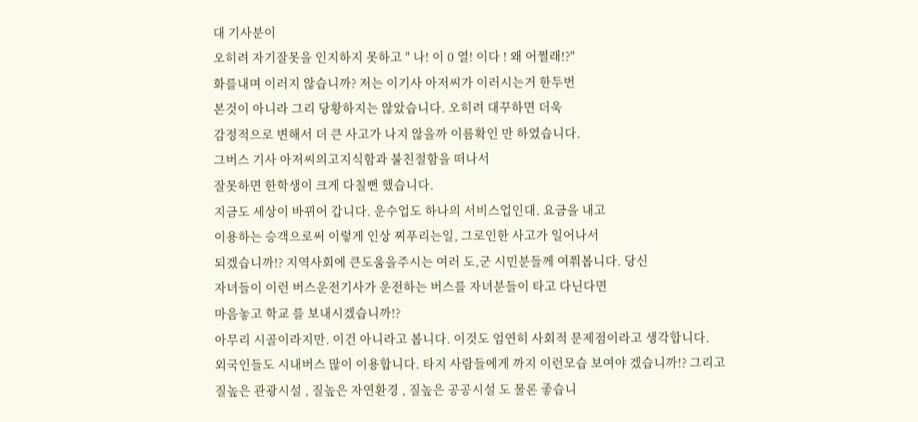대 기사분이
오히려 자기잘못을 인지하지 못하고 " 나! 이 0 열! 이다 ! 왜 어쩔래!?"
화를내며 이러지 않습니까? 저는 이기사 아저씨가 이러시는거 한두번
본것이 아니라 그리 당황하지는 않았습니다. 오히려 대꾸하면 더욱
감정적으로 변해서 더 큰 사고가 나지 않을까 이름확인 만 하였습니다.
그버스 기사 아저씨의고지식함과 불친절함을 떠나서
잘못하면 한학생이 크게 다칠뻔 했습니다.
지금도 세상이 바뀌어 갑니다. 운수업도 하나의 서비스업인대. 요금을 내고
이용하는 승객으로써 이렇게 인상 찌푸리는일, 그로인한 사고가 일어나서
되겠습니까!? 지역사회에 큰도움을주시는 여러 도,군 시민분들께 여쭤봅니다. 당신
자녀들이 이런 버스운전기사가 운전하는 버스를 자녀분들이 타고 다닌다면
마음놓고 학교 를 보내시겠습니까!?
아무리 시골이라지만. 이건 아니라고 봅니다. 이것도 엄연히 사회적 문제점이라고 생각합니다.
외국인들도 시내버스 많이 이용합니다. 타지 사람들에게 까지 이런모습 보여야 겠습니까!? 그리고
질높은 관광시설 , 질높은 자연환경 , 질높은 공공시설 도 물론 좋습니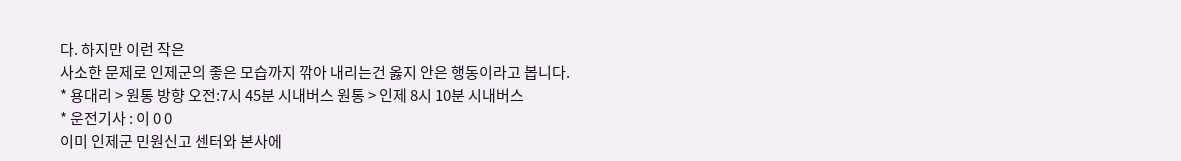다. 하지만 이런 작은
사소한 문제로 인제군의 좋은 모습까지 깎아 내리는건 옳지 안은 행동이라고 봅니다.
* 용대리 > 원통 방향 오전:7시 45분 시내버스 원통 > 인제 8시 10분 시내버스
* 운전기사 : 이 0 0
이미 인제군 민원신고 센터와 본사에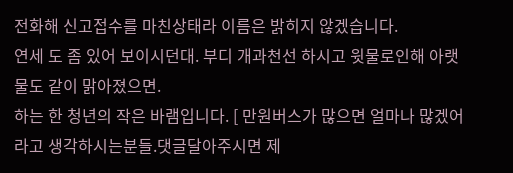전화해 신고접수를 마친상태라 이름은 밝히지 않겠습니다.
연세 도 좀 있어 보이시던대. 부디 개과천선 하시고 윗물로인해 아랫물도 같이 맑아졌으면.
하는 한 청년의 작은 바램입니다. [ 만원버스가 많으면 얼마나 많겠어라고 생각하시는분들.댓글달아주시면 제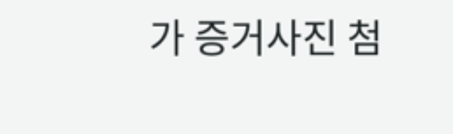가 증거사진 첨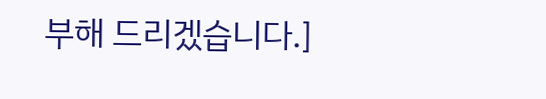부해 드리겠습니다.]